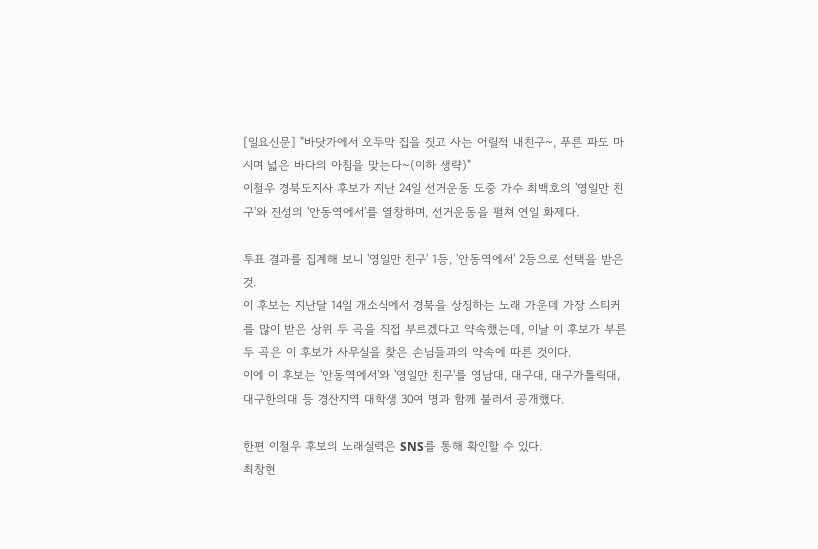[일요신문] "바닷가에서 오두막 집을 짓고 사는 어릴적 내친구~, 푸른 파도 마시며 넓은 바다의 아침을 맞는다~(이하 생략)"
이철우 경북도지사 후보가 지난 24일 선거운동 도중 가수 최백호의 '영일만 친구'와 진성의 '안동역에서'를 열창하며, 선거운동을 펼쳐 연일 화제다.

투표 결과를 집계해 보니 '영일만 친구' 1등, '안동역에서' 2등으로 선택을 받은 것.
이 후보는 지난달 14일 개소식에서 경북을 상징하는 노래 가운데 가장 스티커를 많이 받은 상위 두 곡을 직접 부르겠다고 약속했는데, 이날 이 후보가 부른 두 곡은 이 후보가 사무실을 찾은 손님들과의 약속에 따른 것이다.
이에 이 후보는 '안동역에서'와 '영일만 친구'를 영남대, 대구대, 대구가톨릭대, 대구한의대 등 경산지역 대학생 30여 명과 함께 불러서 공개했다.

한편 이철우 후보의 노래실력은 SNS를 통해 확인할 수 있다.
최창현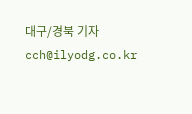대구/경북 기자 cch@ilyodg.co.kr